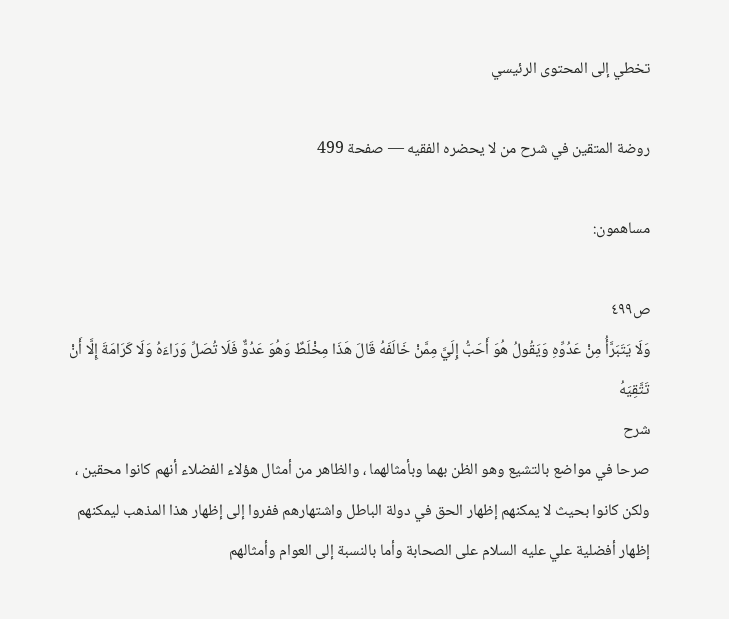تخطي إلى المحتوى الرئيسي

روضة المتقين في شرح من لا يحضره الفقيه — صفحة 499

مساهمون:

ص٤٩٩
وَلَا يَتَبَرَّأُ مِنْ عَدُوِّهِ وَيَقُولُ هُوَ أَحَبُّ إِلَيَّ مِمَّنْ خَالَفَهُ قَالَ هَذَا مِخْلَطٌ وَهُوَ عَدُوٌّ فَلَا تُصَلِّ وَرَاءَهُ وَلَا كَرَامَةَ إِلَّا أَنْ تَتَّقِيَهُ
شرح
صرحا في مواضع بالتشيع وهو الظن بهما وبأمثالهما ، والظاهر من أمثال هؤلاء الفضلاء أنهم كانوا محقين ، ولكن كانوا بحيث لا يمكنهم إظهار الحق في دولة الباطل واشتهارهم ففروا إلى إظهار هذا المذهب ليمكنهم إظهار أفضلية علي عليه السلام على الصحابة وأما بالنسبة إلى العوام وأمثالهم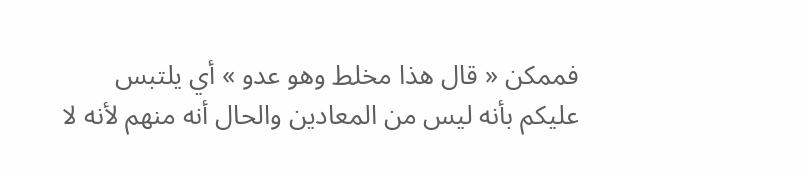فممكن « قال هذا مخلط وهو عدو » أي يلتبس عليكم بأنه ليس من المعادين والحال أنه منهم لأنه لا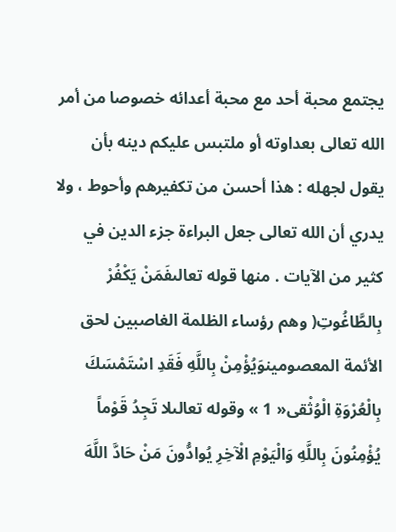يجتمع محبة أحد مع محبة أعدائه خصوصا من أمر الله تعالى بعداوته أو ملتبس عليكم دينه بأن يقول لجهله : هذا أحسن من تكفيرهم وأحوط ، ولا يدري أن الله تعالى جعل البراءة جزء الدين في كثير من الآيات . منها قوله تعالىفَمَنْ يَكْفُرْ بِالطَّاغُوتِ( وهم رؤساء الظلمة الغاصبين لحق الأئمة المعصومينوَيُؤْمِنْ بِاللَّهِ فَقَدِ اسْتَمْسَكَ بِالْعُرْوَةِ الْوُثْقى« 1 » وقوله تعالىلا تَجِدُ قَوْماً يُؤْمِنُونَ بِاللَّهِ وَالْيَوْمِ الْآخِرِ يُوادُّونَ مَنْ حَادَّ اللَّهَ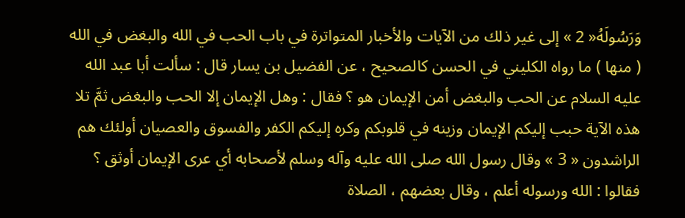وَرَسُولَهُ« 2 » إلى غير ذلك من الآيات والأخبار المتواترة في باب الحب في الله والبغض في الله ( منها ) ما رواه الكليني في الحسن كالصحيح ، عن الفضيل بن يسار قال : سألت أبا عبد الله عليه السلام عن الحب والبغض أمن الإيمان هو ؟ فقال : وهل الإيمان إلا الحب والبغض ثمَّ تلا هذه الآية حبب إليكم الإيمان وزينه في قلوبكم وكره إليكم الكفر والفسوق والعصيان أولئك هم الراشدون « 3 » وقال رسول الله صلى الله عليه وآله وسلم لأصحابه أي عرى الإيمان أوثق ؟ فقالوا : الله ورسوله أعلم ، وقال بعضهم ، الصلاة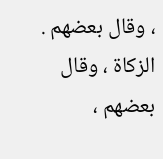، وقال بعضهم . الزكاة ، وقال بعضهم ،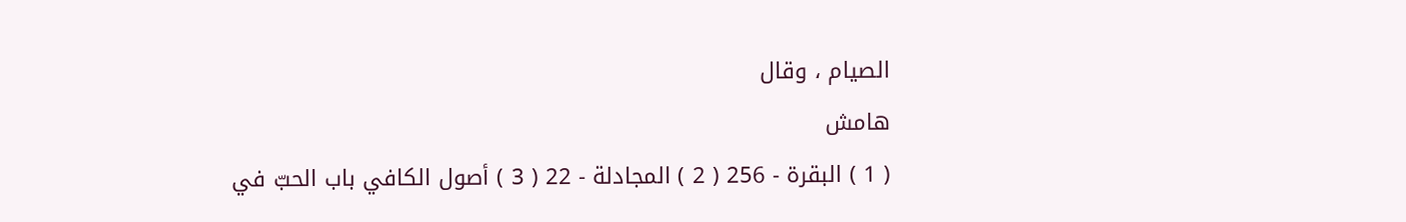الصيام ، وقال
هامش
( 1 ) البقرة - 256 ( 2 ) المجادلة - 22 ( 3 ) أصول الكافي باب الحبّ في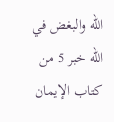اللّه والبغض في اللّه خبر 5 من كتاب الإيمان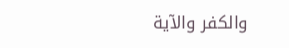والكفر والآية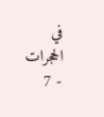في الحجرات - 7